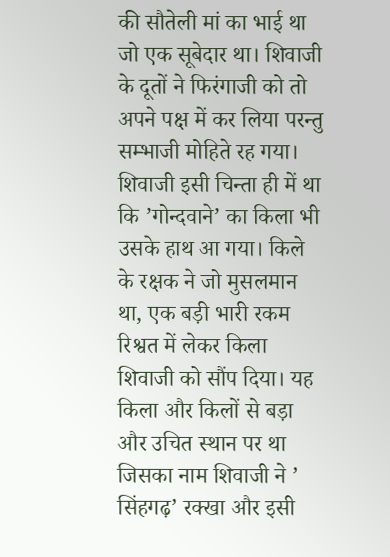की सौतेली मां का भाई था जो एक सूबेदार था। शिवाजी के दूतों ने फिरंगाजी को तो अपने पक्ष में कर लिया परन्तु सम्भाजी मोहिते रह गया। शिवाजी इसी चिन्ता ही में था कि ’गोन्दवाने’ का किला भी उसके हाथ आ गया। किले के रक्षक ने जो मुसलमान था, एक बड़ी भारी रकम रिश्वत में लेकर किला शिवाजी को सौंप दिया। यह किला और किलों से बड़ा और उचित स्थान पर था जिसका नाम शिवाजी ने ’ सिंहगढ़’ रक्खा और इसी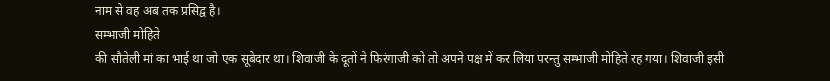नाम से वह अब तक प्रसिद्व है।
सम्भाजी मोहिते
की सौतेली मां का भाई था जो एक सूबेदार था। शिवाजी के दूतों ने फिरंगाजी को तो अपने पक्ष में कर लिया परन्तु सम्भाजी मोहिते रह गया। शिवाजी इसी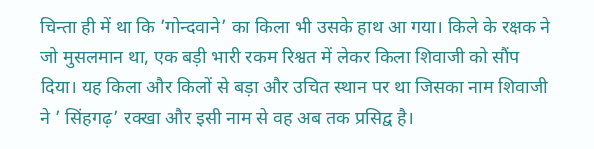चिन्ता ही में था कि ’गोन्दवाने’ का किला भी उसके हाथ आ गया। किले के रक्षक ने जो मुसलमान था, एक बड़ी भारी रकम रिश्वत में लेकर किला शिवाजी को सौंप दिया। यह किला और किलों से बड़ा और उचित स्थान पर था जिसका नाम शिवाजी ने ’ सिंहगढ़’ रक्खा और इसी नाम से वह अब तक प्रसिद्व है।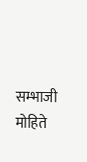सम्भाजी मोहिते